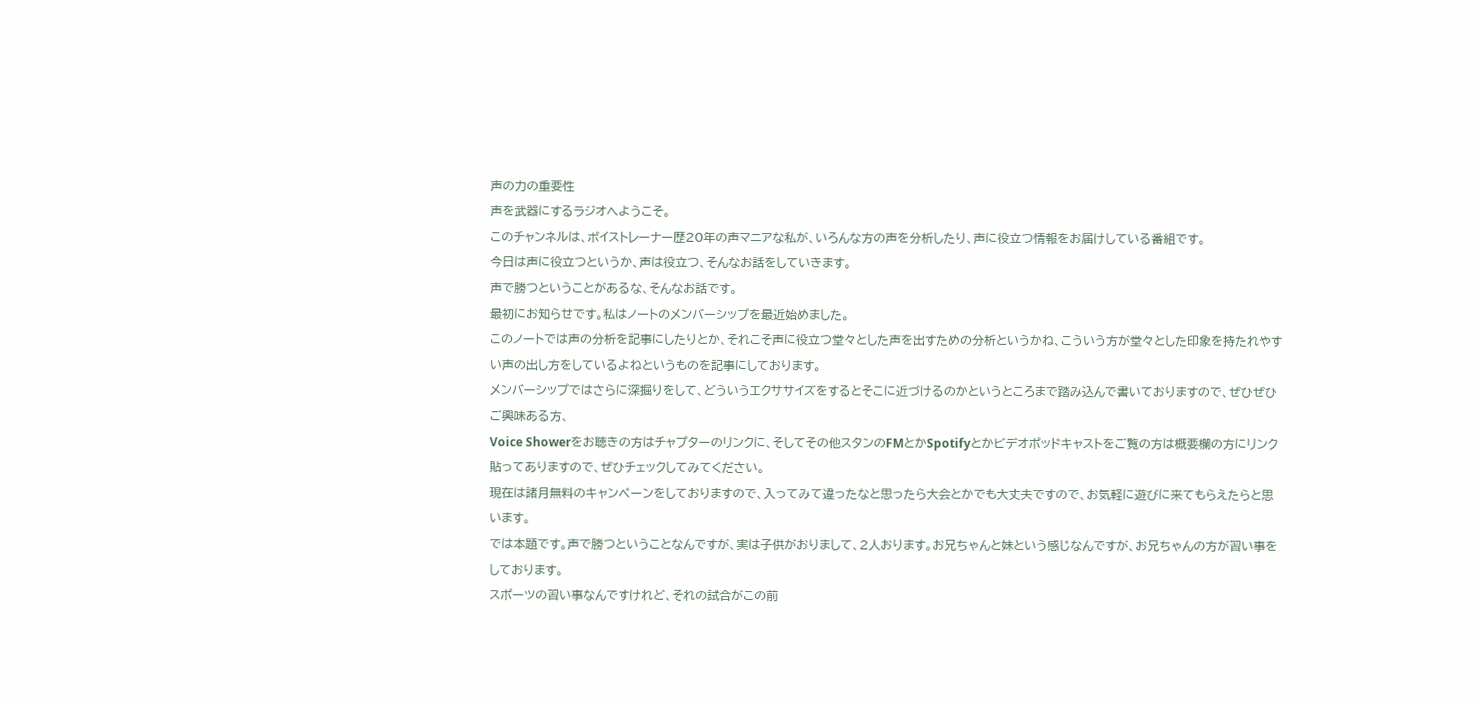声の力の重要性
声を武器にするラジオへようこそ。
このチャンネルは、ボイストレーナー歴20年の声マニアな私が、いろんな方の声を分析したり、声に役立つ情報をお届けしている番組です。
今日は声に役立つというか、声は役立つ、そんなお話をしていきます。
声で勝つということがあるな、そんなお話です。
最初にお知らせです。私はノートのメンバーシップを最近始めました。
このノートでは声の分析を記事にしたりとか、それこそ声に役立つ堂々とした声を出すための分析というかね、こういう方が堂々とした印象を持たれやすい声の出し方をしているよねというものを記事にしております。
メンバーシップではさらに深掘りをして、どういうエクササイズをするとそこに近づけるのかというところまで踏み込んで書いておりますので、ぜひぜひご興味ある方、
Voice Showerをお聴きの方はチャプターのリンクに、そしてその他スタンのFMとかSpotifyとかビデオポッドキャストをご覧の方は概要欄の方にリンク貼ってありますので、ぜひチェックしてみてください。
現在は諸月無料のキャンペーンをしておりますので、入ってみて違ったなと思ったら大会とかでも大丈夫ですので、お気軽に遊びに来てもらえたらと思います。
では本題です。声で勝つということなんですが、実は子供がおりまして、2人おります。お兄ちゃんと妹という感じなんですが、お兄ちゃんの方が習い事をしております。
スポーツの習い事なんですけれど、それの試合がこの前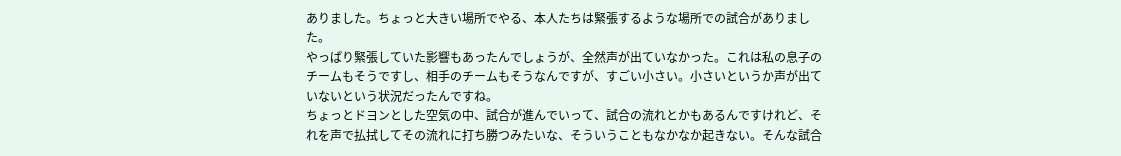ありました。ちょっと大きい場所でやる、本人たちは緊張するような場所での試合がありました。
やっぱり緊張していた影響もあったんでしょうが、全然声が出ていなかった。これは私の息子のチームもそうですし、相手のチームもそうなんですが、すごい小さい。小さいというか声が出ていないという状況だったんですね。
ちょっとドヨンとした空気の中、試合が進んでいって、試合の流れとかもあるんですけれど、それを声で払拭してその流れに打ち勝つみたいな、そういうこともなかなか起きない。そんな試合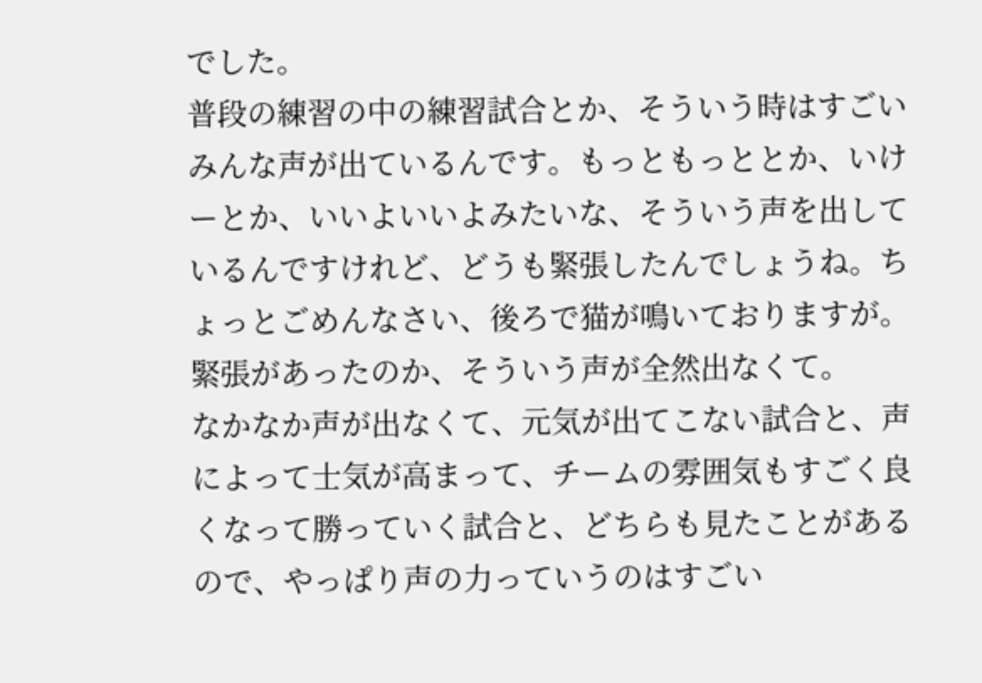でした。
普段の練習の中の練習試合とか、そういう時はすごいみんな声が出ているんです。もっともっととか、いけーとか、いいよいいよみたいな、そういう声を出しているんですけれど、どうも緊張したんでしょうね。ちょっとごめんなさい、後ろで猫が鳴いておりますが。緊張があったのか、そういう声が全然出なくて。
なかなか声が出なくて、元気が出てこない試合と、声によって士気が高まって、チームの雰囲気もすごく良くなって勝っていく試合と、どちらも見たことがあるので、やっぱり声の力っていうのはすごい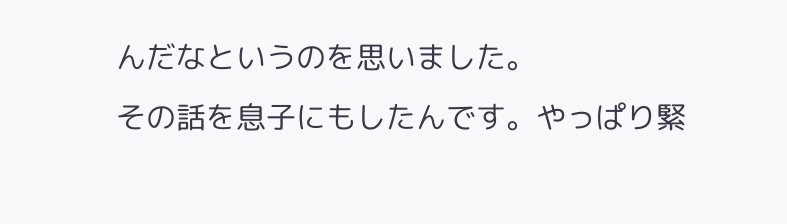んだなというのを思いました。
その話を息子にもしたんです。やっぱり緊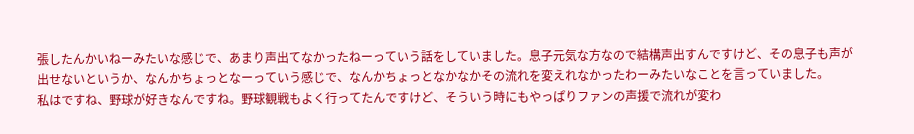張したんかいねーみたいな感じで、あまり声出てなかったねーっていう話をしていました。息子元気な方なので結構声出すんですけど、その息子も声が出せないというか、なんかちょっとなーっていう感じで、なんかちょっとなかなかその流れを変えれなかったわーみたいなことを言っていました。
私はですね、野球が好きなんですね。野球観戦もよく行ってたんですけど、そういう時にもやっぱりファンの声援で流れが変わ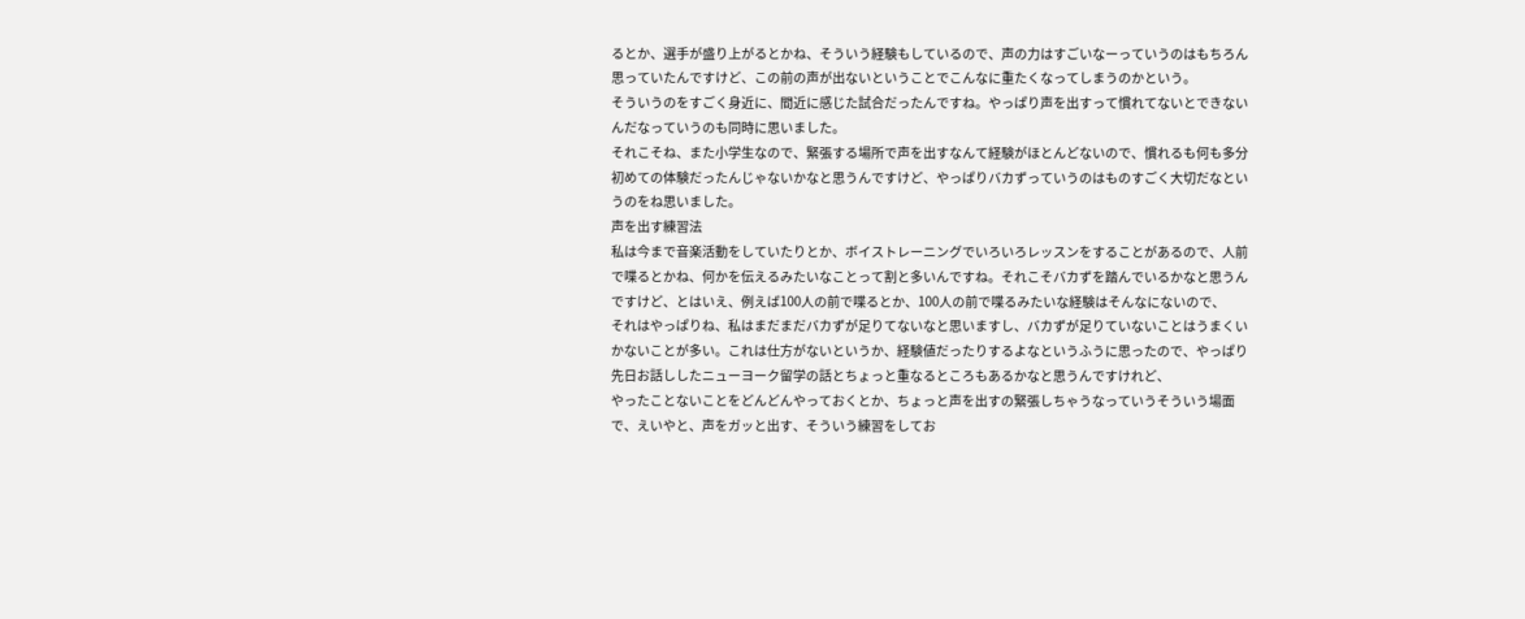るとか、選手が盛り上がるとかね、そういう経験もしているので、声の力はすごいなーっていうのはもちろん思っていたんですけど、この前の声が出ないということでこんなに重たくなってしまうのかという。
そういうのをすごく身近に、間近に感じた試合だったんですね。やっぱり声を出すって慣れてないとできないんだなっていうのも同時に思いました。
それこそね、また小学生なので、緊張する場所で声を出すなんて経験がほとんどないので、慣れるも何も多分初めての体験だったんじゃないかなと思うんですけど、やっぱりバカずっていうのはものすごく大切だなというのをね思いました。
声を出す練習法
私は今まで音楽活動をしていたりとか、ボイストレーニングでいろいろレッスンをすることがあるので、人前で喋るとかね、何かを伝えるみたいなことって割と多いんですね。それこそバカずを踏んでいるかなと思うんですけど、とはいえ、例えば100人の前で喋るとか、100人の前で喋るみたいな経験はそんなにないので、
それはやっぱりね、私はまだまだバカずが足りてないなと思いますし、バカずが足りていないことはうまくいかないことが多い。これは仕方がないというか、経験値だったりするよなというふうに思ったので、やっぱり先日お話ししたニューヨーク留学の話とちょっと重なるところもあるかなと思うんですけれど、
やったことないことをどんどんやっておくとか、ちょっと声を出すの緊張しちゃうなっていうそういう場面で、えいやと、声をガッと出す、そういう練習をしてお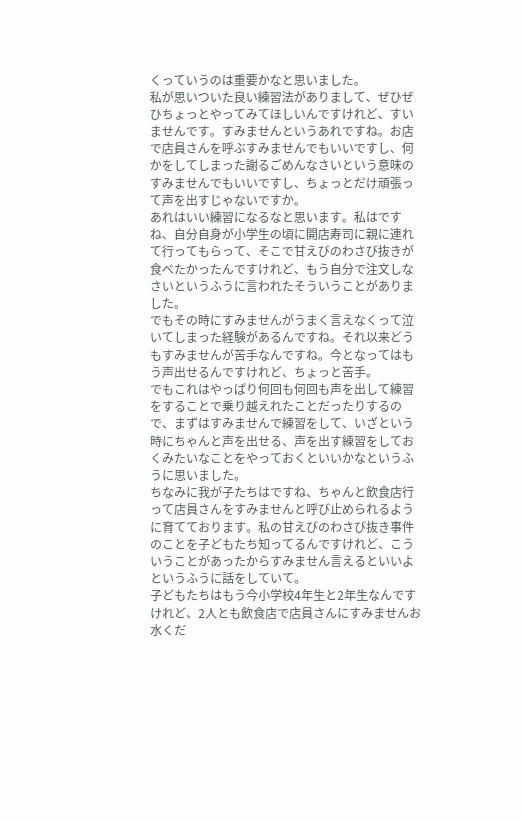くっていうのは重要かなと思いました。
私が思いついた良い練習法がありまして、ぜひぜひちょっとやってみてほしいんですけれど、すいませんです。すみませんというあれですね。お店で店員さんを呼ぶすみませんでもいいですし、何かをしてしまった謝るごめんなさいという意味のすみませんでもいいですし、ちょっとだけ頑張って声を出すじゃないですか。
あれはいい練習になるなと思います。私はですね、自分自身が小学生の頃に開店寿司に親に連れて行ってもらって、そこで甘えびのわさび抜きが食べたかったんですけれど、もう自分で注文しなさいというふうに言われたそういうことがありました。
でもその時にすみませんがうまく言えなくって泣いてしまった経験があるんですね。それ以来どうもすみませんが苦手なんですね。今となってはもう声出せるんですけれど、ちょっと苦手。
でもこれはやっぱり何回も何回も声を出して練習をすることで乗り越えれたことだったりするので、まずはすみませんで練習をして、いざという時にちゃんと声を出せる、声を出す練習をしておくみたいなことをやっておくといいかなというふうに思いました。
ちなみに我が子たちはですね、ちゃんと飲食店行って店員さんをすみませんと呼び止められるように育てております。私の甘えびのわさび抜き事件のことを子どもたち知ってるんですけれど、こういうことがあったからすみません言えるといいよというふうに話をしていて。
子どもたちはもう今小学校4年生と2年生なんですけれど、2人とも飲食店で店員さんにすみませんお水くだ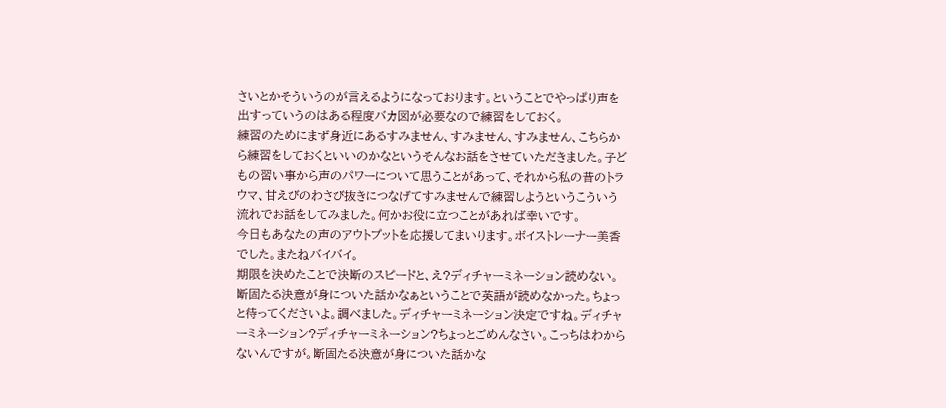さいとかそういうのが言えるようになっております。ということでやっぱり声を出すっていうのはある程度バカ図が必要なので練習をしておく。
練習のためにまず身近にあるすみません、すみません、すみません、こちらから練習をしておくといいのかなというそんなお話をさせていただきました。子どもの習い事から声のパワーについて思うことがあって、それから私の昔のトラウマ、甘えびのわさび抜きにつなげてすみませんで練習しようというこういう流れでお話をしてみました。何かお役に立つことがあれば幸いです。
今日もあなたの声のアウトプットを応援してまいります。ボイストレーナー美香でした。またねバイバイ。
期限を決めたことで決断のスピードと、え?ディチャーミネーション読めない。断固たる決意が身についた話かなぁということで英語が読めなかった。ちょっと待ってくださいよ。調べました。ディチャーミネーション決定ですね。ディチャーミネーション?ディチャーミネーション?ちょっとごめんなさい。こっちはわからないんですが。断固たる決意が身についた話かな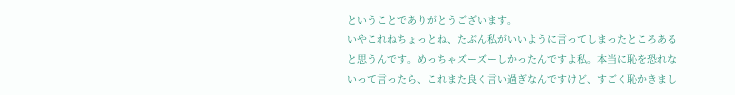ということでありがとうございます。
いやこれねちょっとね、たぶん私がいいように言ってしまったところあると思うんです。めっちゃズーズーしかったんですよ私。本当に恥を恐れないって言ったら、これまた良く言い過ぎなんですけど、すごく恥かきまし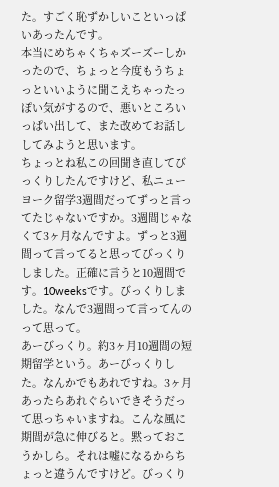た。すごく恥ずかしいこといっぱいあったんです。
本当にめちゃくちゃズーズーしかったので、ちょっと今度もうちょっといいように聞こえちゃったっぽい気がするので、悪いところいっぱい出して、また改めてお話ししてみようと思います。
ちょっとね私この回聞き直してびっくりしたんですけど、私ニューヨーク留学3週間だってずっと言ってたじゃないですか。3週間じゃなくて3ヶ月なんですよ。ずっと3週間って言ってると思ってびっくりしました。正確に言うと10週間です。10weeksです。びっくりしました。なんで3週間って言ってんのって思って。
あーびっくり。約3ヶ月10週間の短期留学という。あーびっくりした。なんかでもあれですね。3ヶ月あったらあれぐらいできそうだって思っちゃいますね。こんな風に期間が急に伸びると。黙っておこうかしら。それは嘘になるからちょっと違うんですけど。びっくり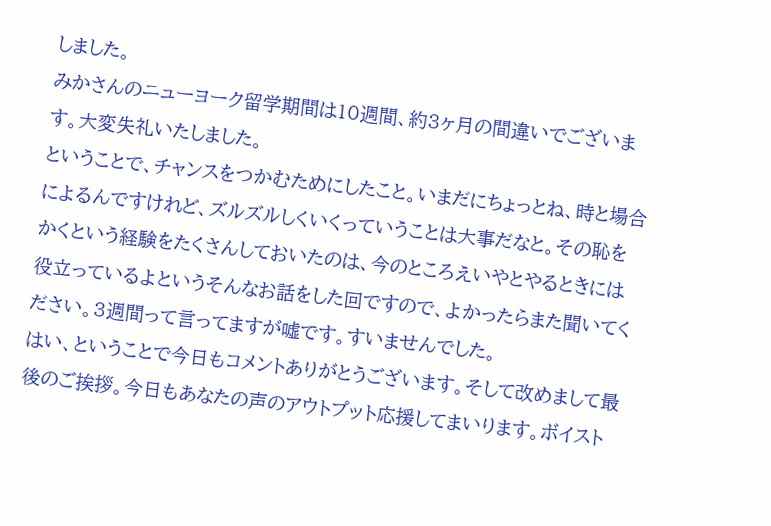しました。
みかさんのニューヨーク留学期間は10週間、約3ヶ月の間違いでございます。大変失礼いたしました。
ということで、チャンスをつかむためにしたこと。いまだにちょっとね、時と場合によるんですけれど、ズルズルしくいくっていうことは大事だなと。その恥をかくという経験をたくさんしておいたのは、今のところえいやとやるときには役立っているよというそんなお話をした回ですので、よかったらまた聞いてください。3週間って言ってますが嘘です。すいませんでした。
はい、ということで今日もコメントありがとうございます。そして改めまして最後のご挨拶。今日もあなたの声のアウトプット応援してまいります。ボイスト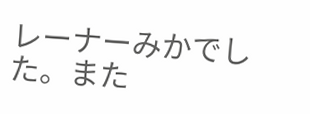レーナーみかでした。また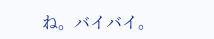ね。バイバイ。